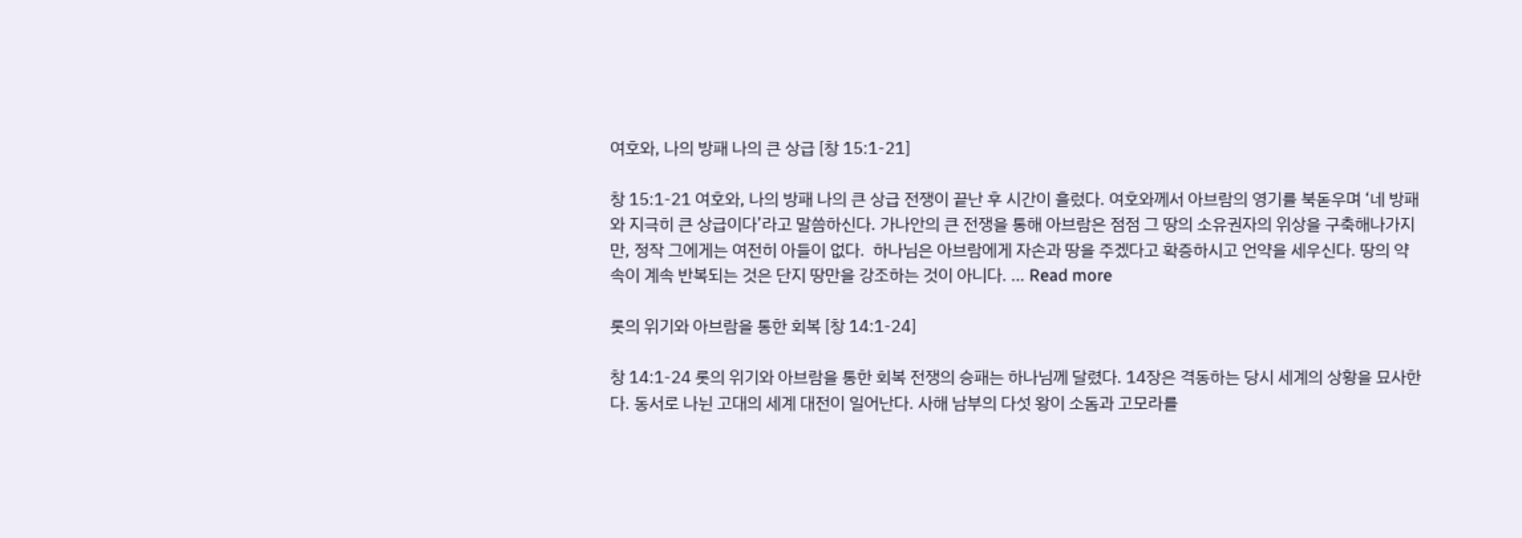여호와, 나의 방패 나의 큰 상급 [창 15:1-21]

창 15:1-21 여호와, 나의 방패 나의 큰 상급 전쟁이 끝난 후 시간이 흘렀다. 여호와께서 아브람의 영기를 북돋우며 ‘네 방패와 지극히 큰 상급이다’라고 말씀하신다. 가나안의 큰 전쟁을 통해 아브람은 점점 그 땅의 소유권자의 위상을 구축해나가지만, 정작 그에게는 여전히 아들이 없다.  하나님은 아브람에게 자손과 땅을 주겠다고 확증하시고 언약을 세우신다. 땅의 약속이 계속 반복되는 것은 단지 땅만을 강조하는 것이 아니다. … Read more

롯의 위기와 아브람을 통한 회복 [창 14:1-24]

창 14:1-24 롯의 위기와 아브람을 통한 회복 전쟁의 승패는 하나님께 달렸다. 14장은 격동하는 당시 세계의 상황을 묘사한다. 동서로 나뉜 고대의 세계 대전이 일어난다. 사해 남부의 다섯 왕이 소돔과 고모라를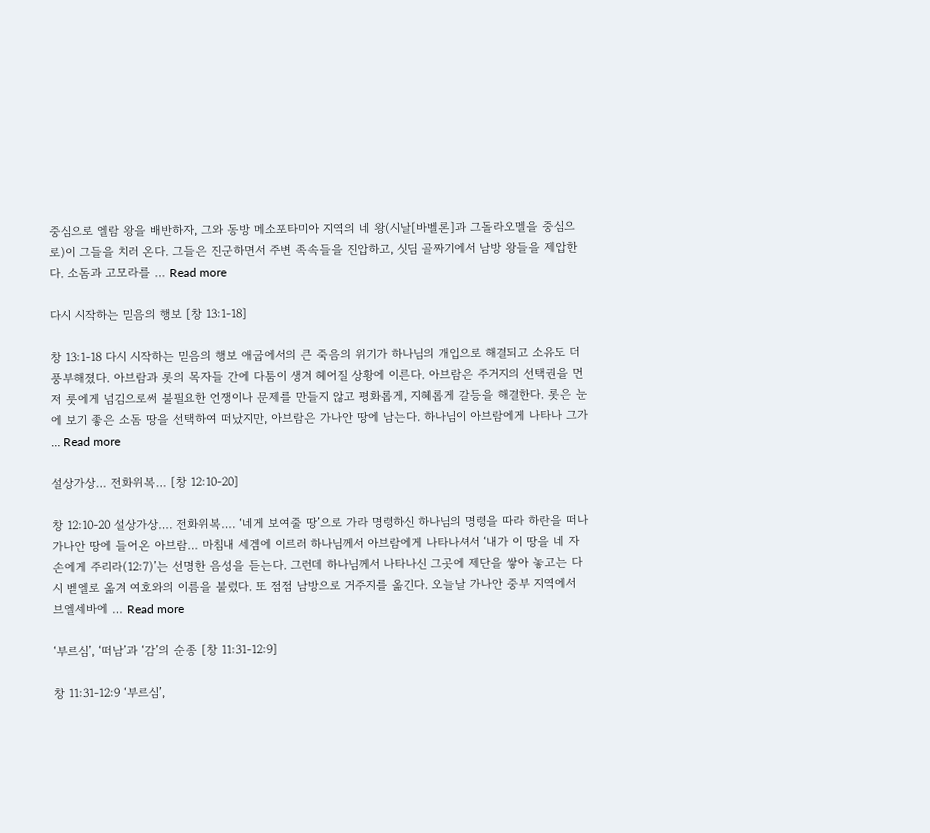중심으로 엘람 왕을 배반하자, 그와 동방 메소포타미아 지역의 네 왕(시날[바벨론]과 그돌라오멜을 중심으로)이 그들을 치러 온다. 그들은 진군하면서 주변 족속들을 진압하고, 싯딤 골짜기에서 남방 왕들을 제압한다. 소돔과 고모라를 … Read more

다시 시작하는 믿음의 행보 [창 13:1-18]

창 13:1-18 다시 시작하는 믿음의 행보 애굽에서의 큰 죽음의 위기가 하나님의 개입으로 해결되고 소유도 더 풍부해졌다. 아브람과 롯의 목자들 간에 다툼이 생겨 헤어질 상황에 이른다. 아브람은 주거지의 선택권을 먼저 룻에게 넘김으로써 불필요한 언쟁이나 문제를 만들지 않고 평화롭게, 지혜롭게 갈등을 해결한다. 롯은 눈에 보기 좋은 소돔 땅을 선택하여 떠났지만, 아브람은 가나안 땅에 남는다. 하나님이 아브람에게 나타나 그가 … Read more

설상가상… 전화위복… [창 12:10-20]

창 12:10-20 설상가상…. 전화위복…. ‘네게 보여줄 땅’으로 가라 명령하신 하나님의 명령을 따라 하란을 떠나 가나안 땅에 들어온 아브람… 마침내 세겜에 이르러 하나님께서 아브람에게 나타나셔서 ‘내가 이 땅을 네 자손에게 주리라(12:7)’는 선명한 음성을 듣는다. 그런데 하나님께서 나타나신 그곳에 제단을 쌓아 놓고는 다시 벧엘로 옮겨 여호와의 이름을 불렀다. 또 점점 남방으로 거주지를 옮긴다. 오늘날 가나안 중부 지역에서 브엘세바에 … Read more

‘부르심’, ‘떠남’과 ‘감’의 순종 [창 11:31-12:9]

창 11:31-12:9 ‘부르심’,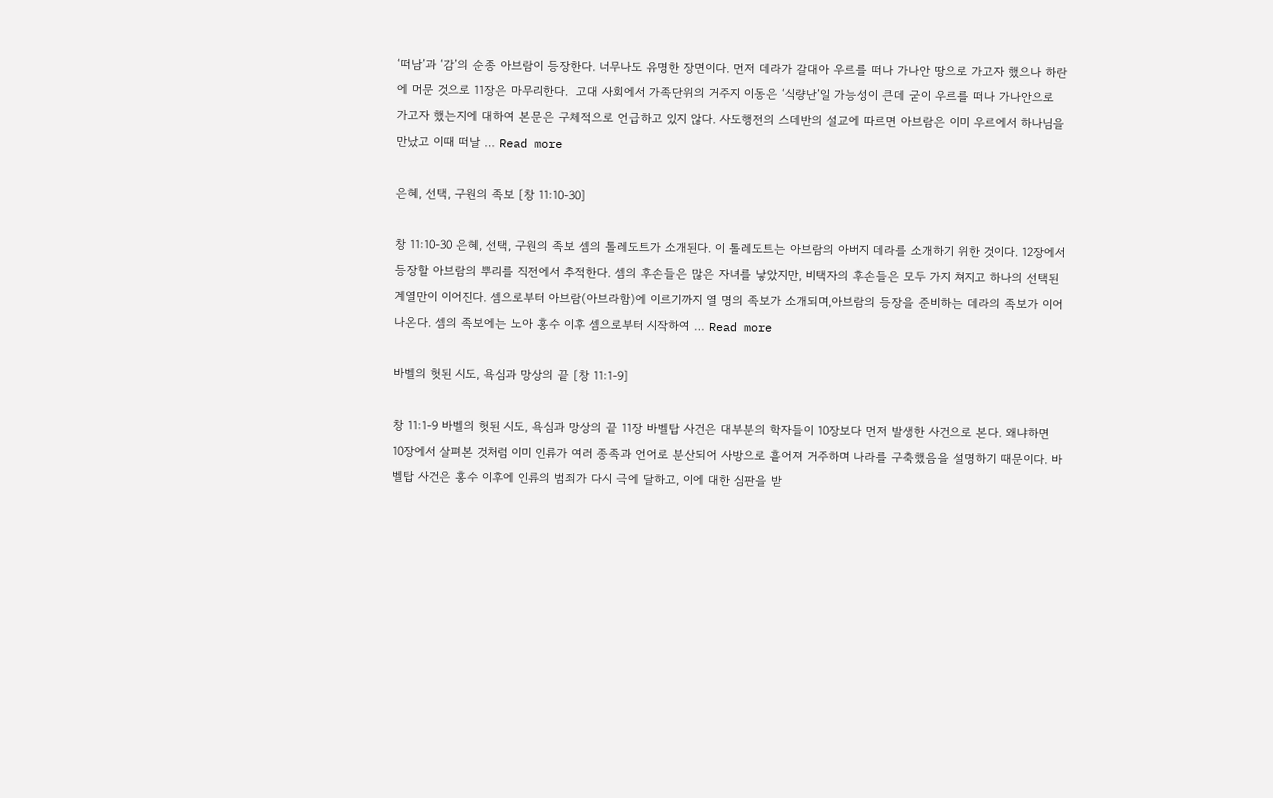‘떠남’과 ‘감’의 순종 아브람이 등장한다. 너무나도 유명한 장면이다. 먼저 데라가 갈대아 우르를 떠나 가나안 땅으로 가고자 했으나 하란에 머문 것으로 11장은 마무리한다.  고대 사회에서 가족단위의 거주지 이동은 ‘식량난’일 가능성이 큰데 굳이 우르를 떠나 가나안으로 가고자 했는지에 대하여 본문은 구체적으로 언급하고 있지 않다. 사도행전의 스데반의 설교에 따르면 아브람은 이미 우르에서 하나님을 만났고 이때 떠날 … Read more

은혜, 선택, 구원의 족보 [창 11:10-30]

창 11:10-30 은혜, 선택, 구원의 족보 셈의 톨레도트가 소개된다. 이 톨레도트는 아브람의 아버지 데라를 소개하기 위한 것이다. 12장에서 등장할 아브람의 뿌리를 직전에서 추적한다. 셈의 후손들은 많은 자녀를 낳았지만, 비택자의 후손들은 모두 가지 쳐지고 하나의 선택된 계열만이 이어진다. 셈으로부터 아브람(아브라함)에 이르기까지 열 명의 족보가 소개되며,아브람의 등장을 준비하는 데라의 족보가 이어 나온다. 셈의 족보에는 노아 홍수 이후 셈으로부터 시작하여 … Read more

바벨의 헛된 시도, 욕심과 망상의 끝 [창 11:1-9]

창 11:1-9 바벨의 헛된 시도, 욕심과 망상의 끝 11장 바벨탑 사건은 대부분의 학자들이 10장보다 먼저 발생한 사건으로 본다. 왜냐하면 10장에서 살펴본 것처럼 이미 인류가 여러 종족과 언어로 분산되어 사방으로 흩어져 거주하며 나라를 구축했음을 설명하기 때문이다. 바벨탑 사건은 홍수 이후에 인류의 범죄가 다시 극에 달하고, 이에 대한 심판을 받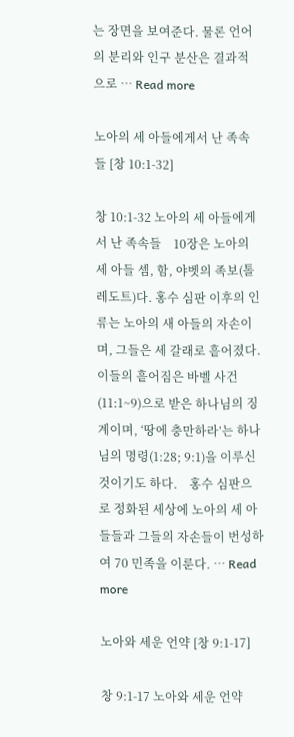는 장면을 보여준다. 물론 언어의 분리와 인구 분산은 결과적으로 … Read more

노아의 세 아들에게서 난 족속들 [창 10:1-32]

창 10:1-32 노아의 세 아들에게서 난 족속들    10장은 노아의 세 아들 셈, 함, 야벳의 족보(톨레도트)다. 홍수 심판 이후의 인류는 노아의 새 아들의 자손이며, 그들은 세 갈래로 흩어졌다. 이들의 흩어짐은 바벨 사건(11:1~9)으로 받은 하나님의 징계이며, ‘땅에 충만하라’는 하나님의 명령(1:28; 9:1)을 이루신 것이기도 하다.    홍수 심판으로 정화된 세상에 노아의 세 아들들과 그들의 자손들이 번성하여 70 민족을 이룬다. … Read more

노아와 세운 언약 [창 9:1-17]

창 9:1-17 노아와 세운 언약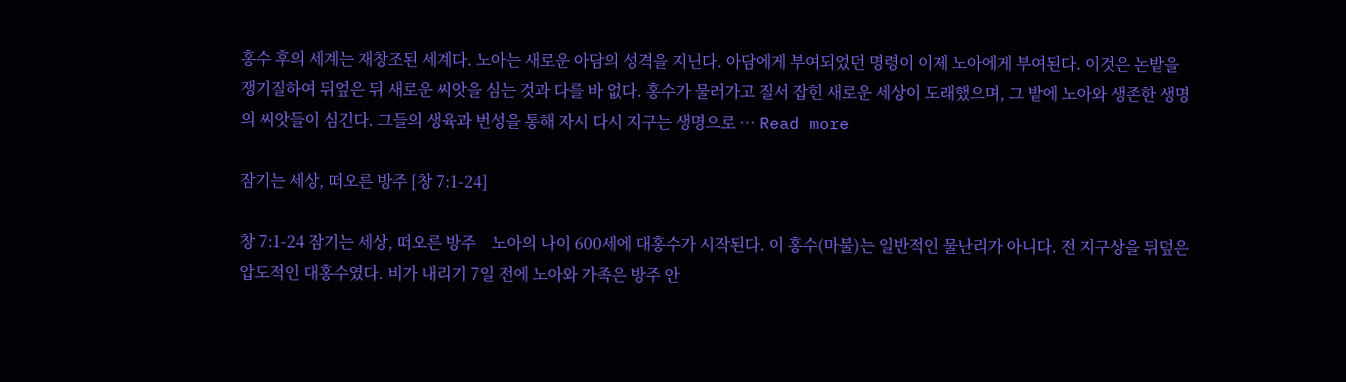홍수 후의 세계는 재창조된 세계다. 노아는 새로운 아담의 성격을 지닌다. 아담에게 부여되었던 명령이 이제 노아에게 부여된다. 이것은 논밭을 쟁기질하여 뒤엎은 뒤 새로운 씨앗을 심는 것과 다를 바 없다. 홍수가 물러가고 질서 잡힌 새로운 세상이 도래했으며, 그 밭에 노아와 생존한 생명의 씨앗들이 심긴다. 그들의 생육과 번성을 통해 자시 다시 지구는 생명으로 … Read more

잠기는 세상, 떠오른 방주 [창 7:1-24]

창 7:1-24 잠기는 세상, 떠오른 방주    노아의 나이 600세에 대홍수가 시작된다. 이 홍수(마불)는 일반적인 물난리가 아니다. 전 지구상을 뒤덮은 압도적인 대홍수였다. 비가 내리기 7일 전에 노아와 가족은 방주 안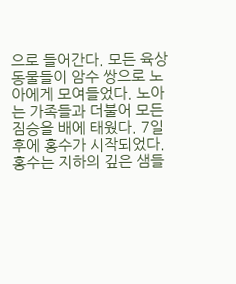으로 들어간다. 모든 육상 동물들이 암수 쌍으로 노아에게 모여들었다. 노아는 가족들과 더불어 모든 짐승을 배에 태웠다. 7일 후에 홍수가 시작되었다.    홍수는 지하의 깊은 샘들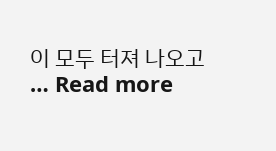이 모두 터져 나오고 … Read more